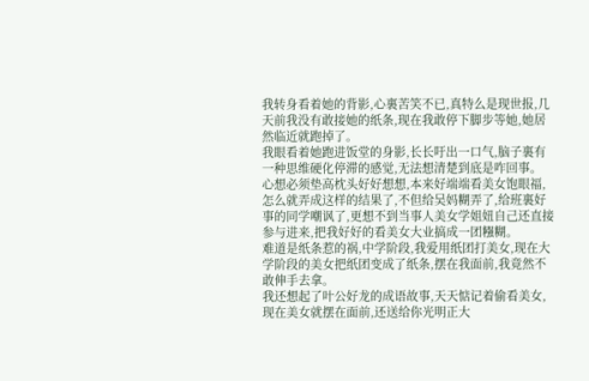我转身看着她的背影,心裏苦笑不已,真特么是现世报,几天前我没有敢接她的纸条,现在我敢停下脚步等她,她居然临近就跑掉了。
我眼看着她跑进饭堂的身影,长长吁出一口气,脑子裏有一种思维硬化停滞的感觉,无法想清楚到底是咋回事。
心想必须垫高枕头好好想想,本来好端端看美女饱眼福,怎么就弄成这样的结果了,不但给吴妈糊弄了,给班裏好事的同学嘲讽了,更想不到当事人美女学姐妞自己还直接参与进来,把我好好的看美女大业搞成一团糨糊。
难道是纸条惹的祸,中学阶段,我爱用纸团打美女,现在大学阶段的美女把纸团变成了纸条,摆在我面前,我竟然不敢伸手去拿。
我还想起了叶公好龙的成语故事,天天惦记着偷看美女,现在美女就摆在面前,还送给你光明正大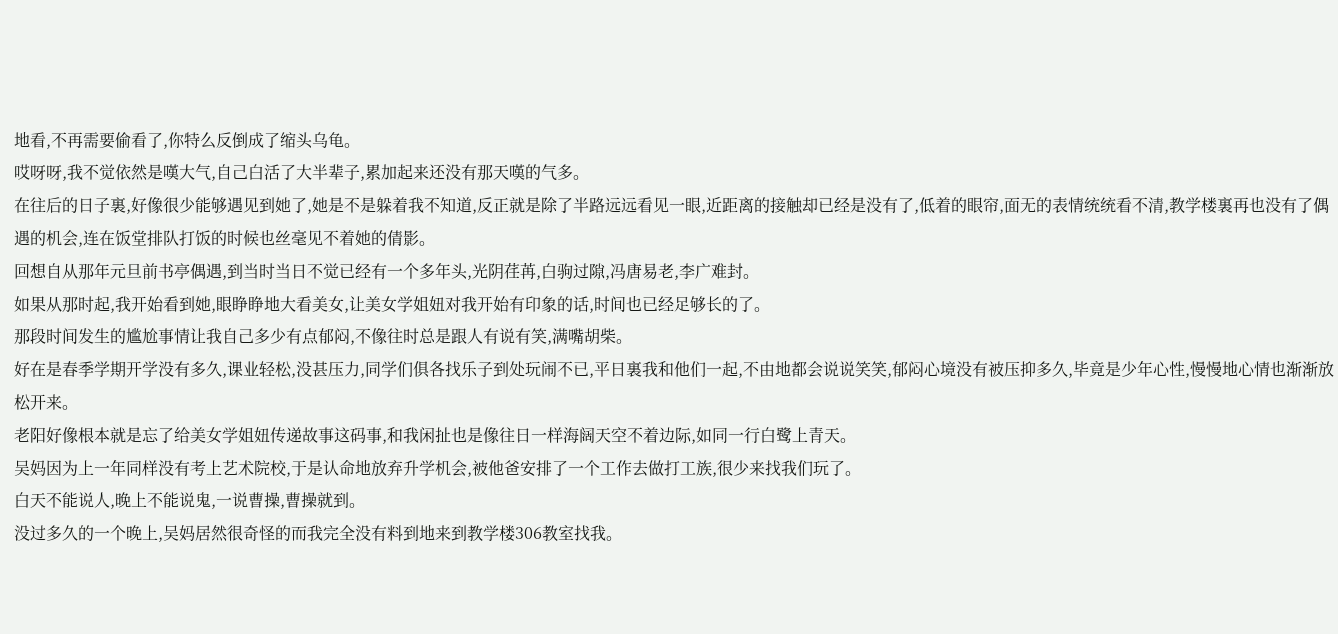地看,不再需要偷看了,你特么反倒成了缩头乌龟。
哎呀呀,我不觉依然是嘆大气,自己白活了大半辈子,累加起来还没有那天嘆的气多。
在往后的日子裏,好像很少能够遇见到她了,她是不是躲着我不知道,反正就是除了半路远远看见一眼,近距离的接触却已经是没有了,低着的眼帘,面无的表情统统看不清,教学楼裏再也没有了偶遇的机会,连在饭堂排队打饭的时候也丝毫见不着她的倩影。
回想自从那年元旦前书亭偶遇,到当时当日不觉已经有一个多年头,光阴荏苒,白驹过隙,冯唐易老,李广难封。
如果从那时起,我开始看到她,眼睁睁地大看美女,让美女学姐妞对我开始有印象的话,时间也已经足够长的了。
那段时间发生的尴尬事情让我自己多少有点郁闷,不像往时总是跟人有说有笑,满嘴胡柴。
好在是春季学期开学没有多久,课业轻松,没甚压力,同学们俱各找乐子到处玩闹不已,平日裏我和他们一起,不由地都会说说笑笑,郁闷心境没有被压抑多久,毕竟是少年心性,慢慢地心情也渐渐放松开来。
老阳好像根本就是忘了给美女学姐妞传递故事这码事,和我闲扯也是像往日一样海阔天空不着边际,如同一行白鹭上青天。
吴妈因为上一年同样没有考上艺术院校,于是认命地放弃升学机会,被他爸安排了一个工作去做打工族,很少来找我们玩了。
白天不能说人,晚上不能说鬼,一说曹操,曹操就到。
没过多久的一个晚上,吴妈居然很奇怪的而我完全没有料到地来到教学楼306教室找我。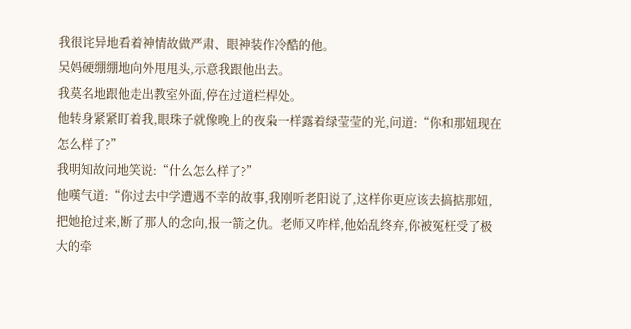我很诧异地看着神情故做严肃、眼神装作冷酷的他。
吴妈硬绷绷地向外甩甩头,示意我跟他出去。
我莫名地跟他走出教室外面,停在过道栏桿处。
他转身紧紧盯着我,眼珠子就像晚上的夜枭一样露着绿莹莹的光,问道:“你和那妞现在怎么样了?”
我明知故问地笑说:“什么怎么样了?”
他嘆气道:“你过去中学遭遇不幸的故事,我刚听老阳说了,这样你更应该去搞掂那妞,把她抢过来,断了那人的念向,报一箭之仇。老师又咋样,他始乱终弃,你被冤枉受了极大的牵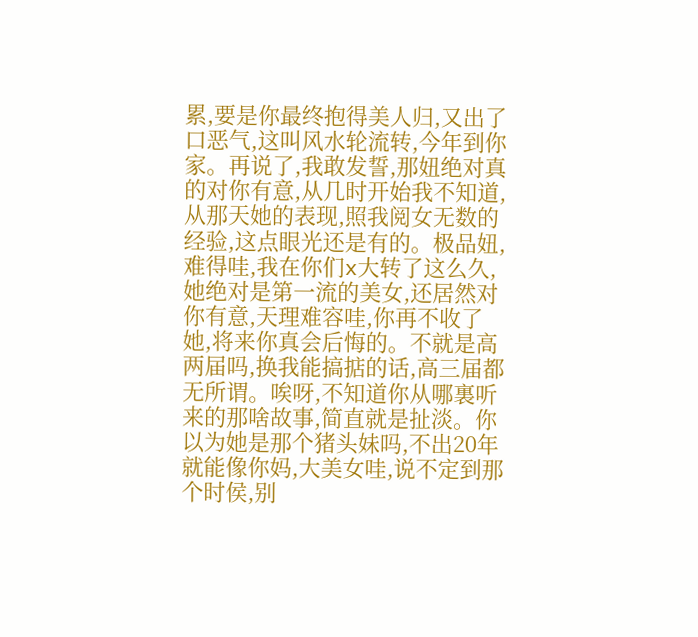累,要是你最终抱得美人归,又出了口恶气,这叫风水轮流转,今年到你家。再说了,我敢发誓,那妞绝对真的对你有意,从几时开始我不知道,从那天她的表现,照我阅女无数的经验,这点眼光还是有的。极品妞,难得哇,我在你们x大转了这么久,她绝对是第一流的美女,还居然对你有意,天理难容哇,你再不收了她,将来你真会后悔的。不就是高两届吗,换我能搞掂的话,高三届都无所谓。唉呀,不知道你从哪裏听来的那啥故事,简直就是扯淡。你以为她是那个猪头妹吗,不出20年就能像你妈,大美女哇,说不定到那个时侯,别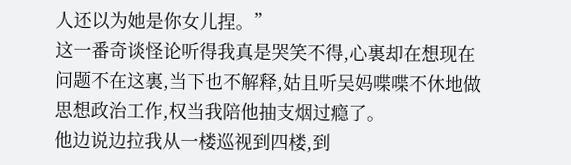人还以为她是你女儿捏。”
这一番奇谈怪论听得我真是哭笑不得,心裏却在想现在问题不在这裏,当下也不解释,姑且听吴妈喋喋不休地做思想政治工作,权当我陪他抽支烟过瘾了。
他边说边拉我从一楼巡视到四楼,到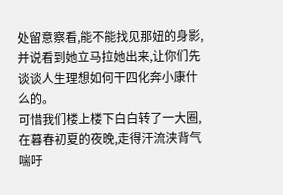处留意察看,能不能找见那妞的身影,并说看到她立马拉她出来,让你们先谈谈人生理想如何干四化奔小康什么的。
可惜我们楼上楼下白白转了一大圈,在暮春初夏的夜晚,走得汗流浃背气喘吁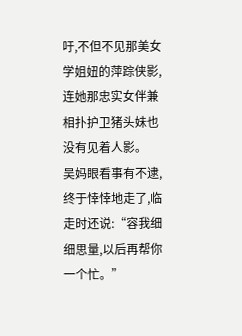吁,不但不见那美女学姐妞的萍踪侠影,连她那忠实女伴兼相扑护卫猪头妹也没有见着人影。
吴妈眼看事有不逮,终于悻悻地走了,临走时还说:“容我细细思量,以后再帮你一个忙。”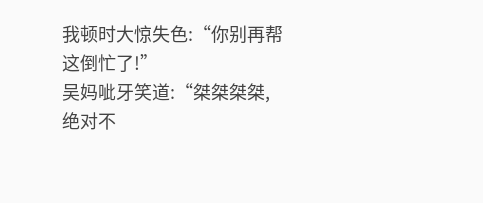我顿时大惊失色:“你别再帮这倒忙了!”
吴妈呲牙笑道:“桀桀桀桀,绝对不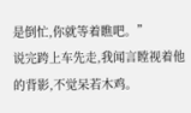是倒忙,你就等着瞧吧。”
说完跨上车先走,我闻言瞠视着他的背影,不觉呆若木鸡。